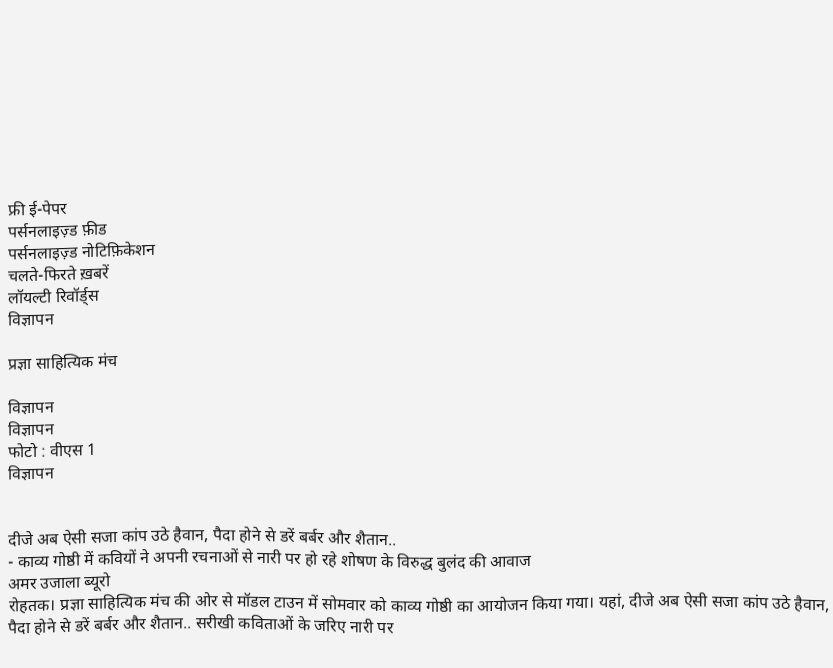फ्री ई-पेपर
पर्सनलाइज़्ड फ़ीड
पर्सनलाइज़्ड नोटिफ़िकेशन
चलते-फिरते ख़बरें
लॉयल्टी रिवॉर्ड्स
विज्ञापन

प्रज्ञा साहित्यिक मंच

विज्ञापन
विज्ञापन
फोटो : वीएस 1
विज्ञापन


दीजे अब ऐसी सजा कांप उठे हैवान, पैदा होने से डरें बर्बर और शैतान..
- काव्य गोष्ठी में कवियों ने अपनी रचनाओं से नारी पर हो रहे शोषण के विरुद्ध बुलंद की आवाज
अमर उजाला ब्यूरो
रोहतक। प्रज्ञा साहित्यिक मंच की ओर से मॉडल टाउन में सोमवार को काव्य गोष्ठी का आयोजन किया गया। यहां, दीजे अब ऐसी सजा कांप उठे हैवान, पैदा होने से डरें बर्बर और शैतान.. सरीखी कविताओं के जरिए नारी पर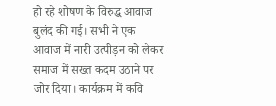हो रहे शोषण के विरुद्ध आवाज बुलंद की गई। सभी ने एक आवाज में नारी उत्पीड़न को लेकर समाज में सख्त कदम उठाने पर जोर दिया। कार्यक्रम में कवि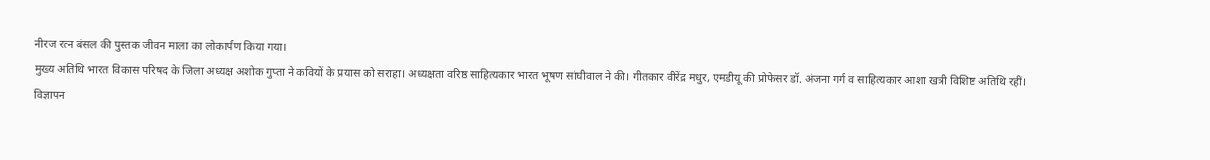नीरज रत्न बंसल की पुस्तक जीवन माला का लोकार्पण किया गया।
मुख्य अतिथि भारत विकास परिषद के जिला अध्यक्ष अशोक गुप्ता ने कवियों के प्रयास को सराहा। अध्यक्षता वरिष्ठ साहित्यकार भारत भूषण सांघीवाल ने की। गीतकार वीरेंद्र मधुर, एमडीयू की प्रोफेसर डॉ. अंजना गर्ग व साहित्यकार आशा खत्री विशिष्ट अतिथि रहीं।
विज्ञापन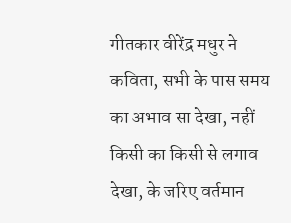गीतकार वीरेंद्र मधुर ने कविता, सभी के पास समय का अभाव सा देखा, नहीं किसी का किसी से लगाव देखा, के जरिए वर्तमान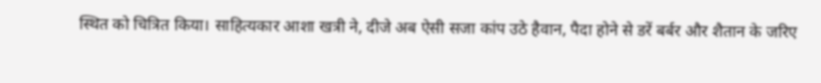स्थित को चित्रित किया। साहित्यकार आशा खत्री ने, दीजे अब ऐसी सजा कांप उठे हैवान, पैदा होने से डरें बर्बर और शैतान के जरिए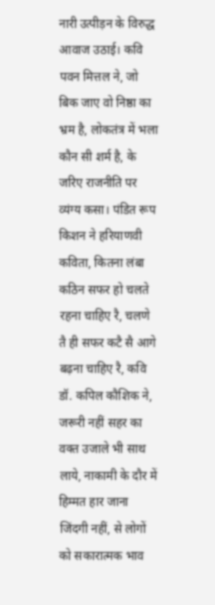नारी उत्पीड़न के विरुद्ध आवाज उठाई। कवि पवन मित्तल ने, जो बिक जाए वो निष्ठा का भ्रम है, लोकतंत्र में भला कौन सी शर्म है, के जरिए राजनीति पर व्यंग्य कसा। पंडित रूप किशन ने हरियाणवी कविता, कितना लंबा कठिन सफर हो चलते रहना चाहिए रै, चलणे तै ही सफर कटै सै आगे बढ़ना चाहिए रै, कवि डॉ. कपिल कौशिक ने, जरूरी नहीं सहर का वक्त उजाले भी साथ लाये, नाकामी के दौर में हिम्मत हार जाना जिंदगी नहीं, से लोगों को सकारात्मक भाव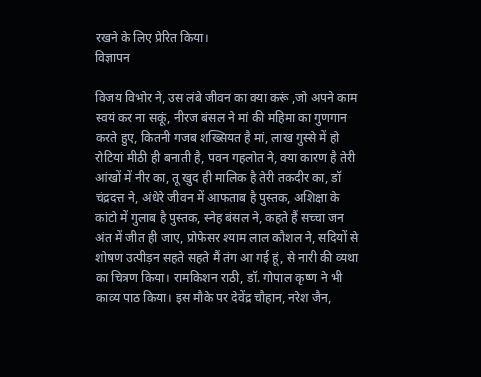रखने के लिए प्रेरित किया।
विज्ञापन

विजय विभोर ने, उस लंबे जीवन का क्या करूं ,जो अपने काम स्वयं कर ना सकूं, नीरज बंसल ने मां की महिमा का गुणगान करते हुए, कितनी गजब शख्सियत है मां, लाख गुस्से में हो रोटियां मीठी ही बनाती है, पवन गहलोत ने, क्या कारण है तेरी आंखों में नीर का, तू खुद ही मालिक है तेरी तकदीर का, डॉ चंद्रदत्त ने, अंधेरे जीवन में आफताब है पुस्तक, अशिक्षा के कांटो में गुलाब है पुस्तक, स्नेह बंसल ने, कहते हैं सच्चा जन अंत में जीत ही जाए, प्रोफेसर श्याम लाल कौशल ने, सदियों से शोषण उत्पीड़न सहते सहते मैं तंग आ गई हूं, से नारी की व्यथा का चित्रण किया। रामकिशन राठी, डॉ. गोपाल कृष्ण ने भी काव्य पाठ किया। इस मौके पर देवेंद्र चौहान, नरेश जैन,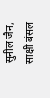सुनील जैन, साक्षी बंसल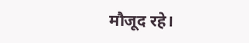मौजूद रहे।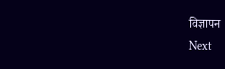विज्ञापन
Next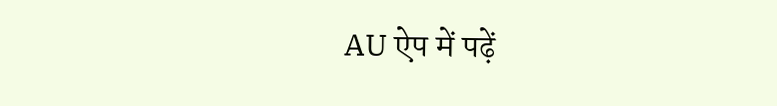AU ऐप में पढ़ें